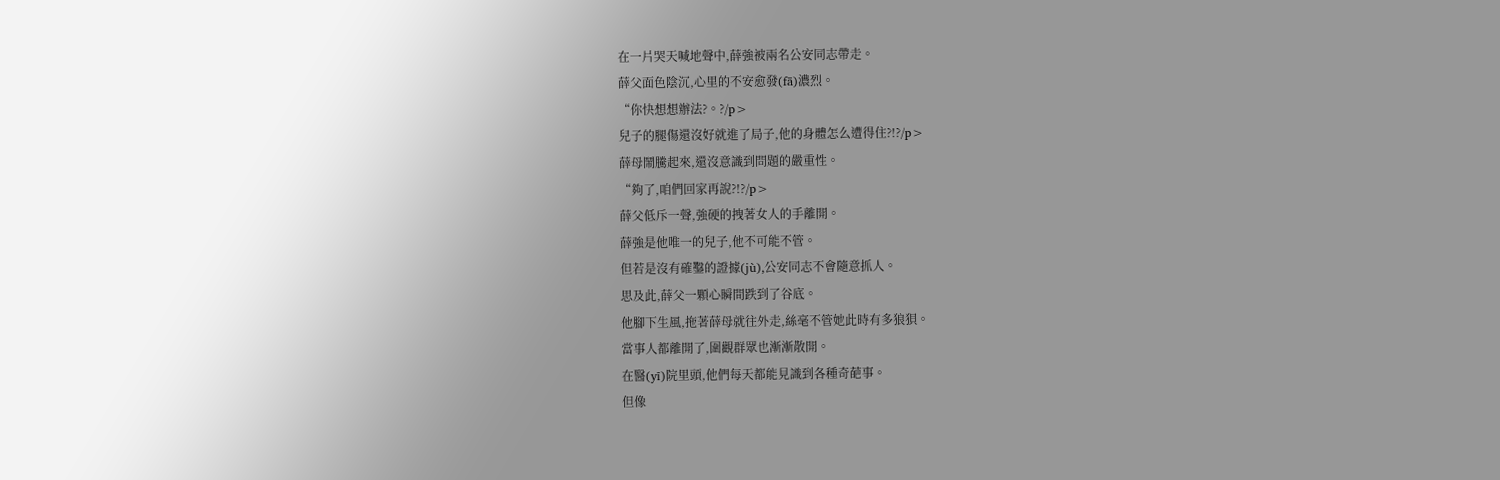在一片哭天喊地聲中,薛強被兩名公安同志帶走。
薛父面色陰沉,心里的不安愈發(fā)濃烈。
“你快想想辦法?。?/p>
兒子的腿傷還沒好就進了局子,他的身體怎么遭得住?!?/p>
薛母鬧騰起來,還沒意識到問題的嚴重性。
“夠了,咱們回家再說?!?/p>
薛父低斥一聲,強硬的拽著女人的手離開。
薛強是他唯一的兒子,他不可能不管。
但若是沒有確鑿的證據(jù),公安同志不會隨意抓人。
思及此,薛父一顆心瞬間跌到了谷底。
他腳下生風,拖著薛母就往外走,絲毫不管她此時有多狼狽。
當事人都離開了,圍觀群眾也漸漸散開。
在醫(yī)院里頭,他們每天都能見識到各種奇葩事。
但像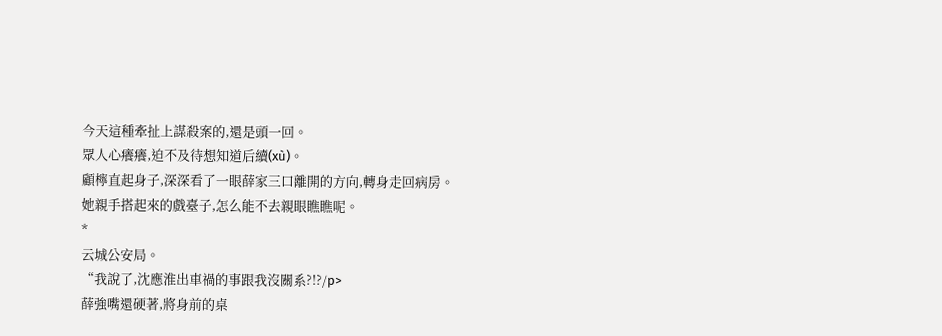今天這種牽扯上謀殺案的,還是頭一回。
眾人心癢癢,迫不及待想知道后續(xù)。
顧檸直起身子,深深看了一眼薛家三口離開的方向,轉身走回病房。
她親手搭起來的戲臺子,怎么能不去親眼瞧瞧呢。
*
云城公安局。
“我說了,沈應淮出車禍的事跟我沒關系?!?/p>
薛強嘴還硬著,將身前的桌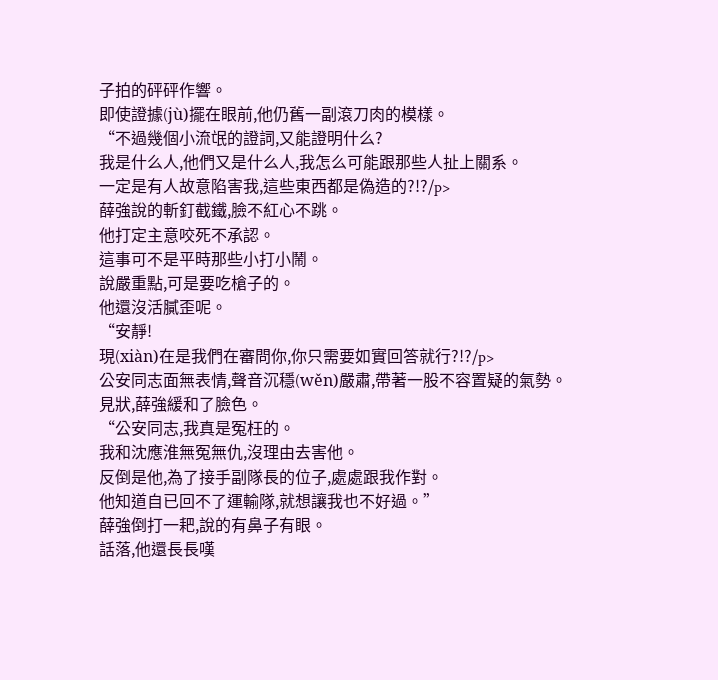子拍的砰砰作響。
即使證據(jù)擺在眼前,他仍舊一副滾刀肉的模樣。
“不過幾個小流氓的證詞,又能證明什么?
我是什么人,他們又是什么人,我怎么可能跟那些人扯上關系。
一定是有人故意陷害我,這些東西都是偽造的?!?/p>
薛強說的斬釘截鐵,臉不紅心不跳。
他打定主意咬死不承認。
這事可不是平時那些小打小鬧。
說嚴重點,可是要吃槍子的。
他還沒活膩歪呢。
“安靜!
現(xiàn)在是我們在審問你,你只需要如實回答就行?!?/p>
公安同志面無表情,聲音沉穩(wěn)嚴肅,帶著一股不容置疑的氣勢。
見狀,薛強緩和了臉色。
“公安同志,我真是冤枉的。
我和沈應淮無冤無仇,沒理由去害他。
反倒是他,為了接手副隊長的位子,處處跟我作對。
他知道自已回不了運輸隊,就想讓我也不好過。”
薛強倒打一耙,說的有鼻子有眼。
話落,他還長長嘆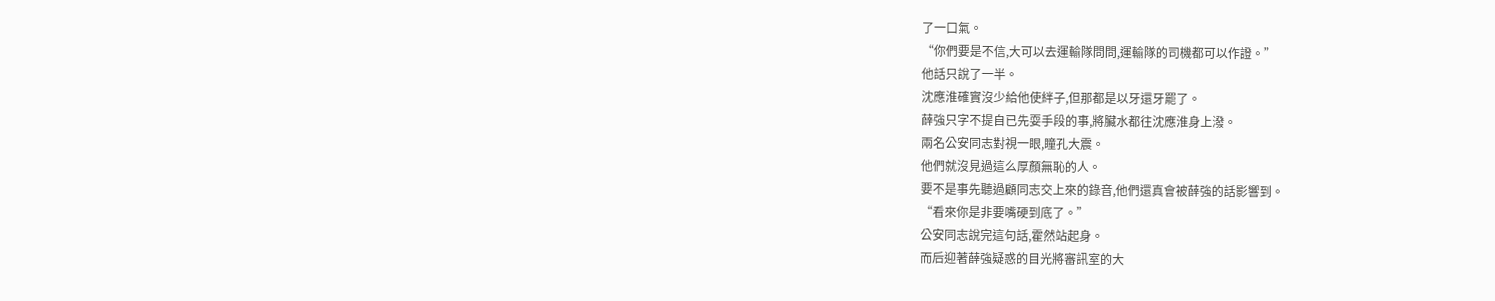了一口氣。
“你們要是不信,大可以去運輸隊問問,運輸隊的司機都可以作證。”
他話只說了一半。
沈應淮確實沒少給他使絆子,但那都是以牙還牙罷了。
薛強只字不提自已先耍手段的事,將臟水都往沈應淮身上潑。
兩名公安同志對視一眼,瞳孔大震。
他們就沒見過這么厚顏無恥的人。
要不是事先聽過顧同志交上來的錄音,他們還真會被薛強的話影響到。
“看來你是非要嘴硬到底了。”
公安同志說完這句話,霍然站起身。
而后迎著薛強疑惑的目光將審訊室的大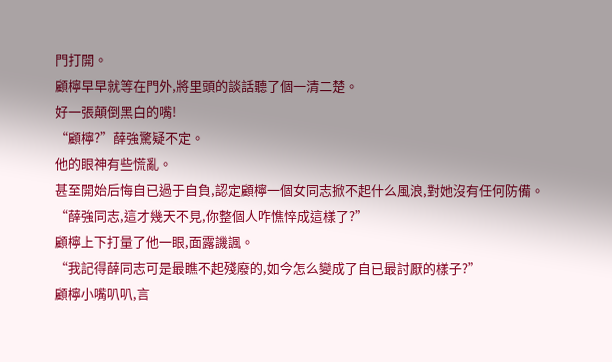門打開。
顧檸早早就等在門外,將里頭的談話聽了個一清二楚。
好一張顛倒黑白的嘴!
“顧檸?”薛強驚疑不定。
他的眼神有些慌亂。
甚至開始后悔自已過于自負,認定顧檸一個女同志掀不起什么風浪,對她沒有任何防備。
“薛強同志,這才幾天不見,你整個人咋憔悴成這樣了?”
顧檸上下打量了他一眼,面露譏諷。
“我記得薛同志可是最瞧不起殘廢的,如今怎么變成了自已最討厭的樣子?”
顧檸小嘴叭叭,言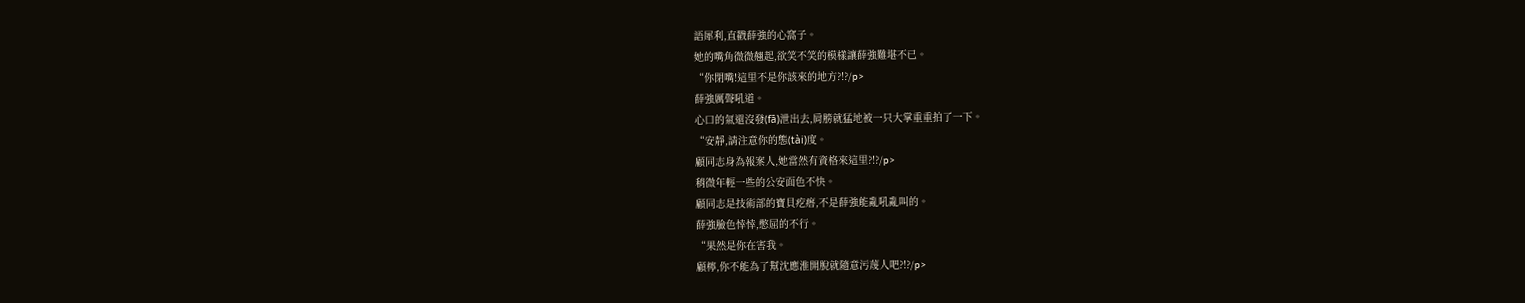語犀利,直戳薛強的心窩子。
她的嘴角微微翹起,欲笑不笑的模樣讓薛強難堪不已。
“你閉嘴!這里不是你該來的地方?!?/p>
薛強厲聲吼道。
心口的氣還沒發(fā)泄出去,肩膀就猛地被一只大掌重重拍了一下。
“安靜,請注意你的態(tài)度。
顧同志身為報案人,她當然有資格來這里?!?/p>
稍微年輕一些的公安面色不快。
顧同志是技術部的寶貝疙瘩,不是薛強能亂吼亂叫的。
薛強臉色悻悻,憋屈的不行。
“果然是你在害我。
顧檸,你不能為了幫沈應淮開脫就隨意污蔑人吧?!?/p>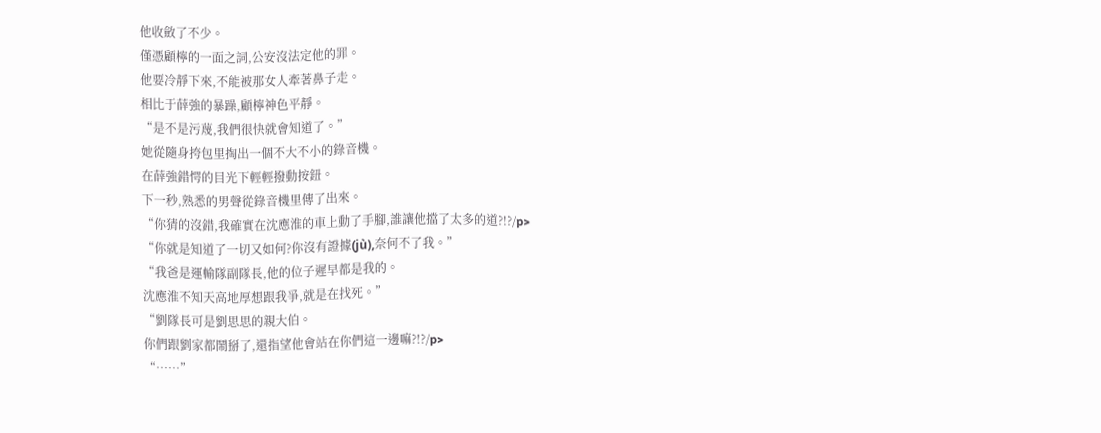他收斂了不少。
僅憑顧檸的一面之詞,公安沒法定他的罪。
他要冷靜下來,不能被那女人牽著鼻子走。
相比于薛強的暴躁,顧檸神色平靜。
“是不是污蔑,我們很快就會知道了。”
她從隨身挎包里掏出一個不大不小的錄音機。
在薛強錯愕的目光下輕輕撥動按鈕。
下一秒,熟悉的男聲從錄音機里傳了出來。
“你猜的沒錯,我確實在沈應淮的車上動了手腳,誰讓他擋了太多的道?!?/p>
“你就是知道了一切又如何?你沒有證據(jù),奈何不了我。”
“我爸是運輸隊副隊長,他的位子遲早都是我的。
沈應淮不知天高地厚想跟我爭,就是在找死。”
“劉隊長可是劉思思的親大伯。
你們跟劉家都鬧掰了,還指望他會站在你們這一邊嘛?!?/p>
“……”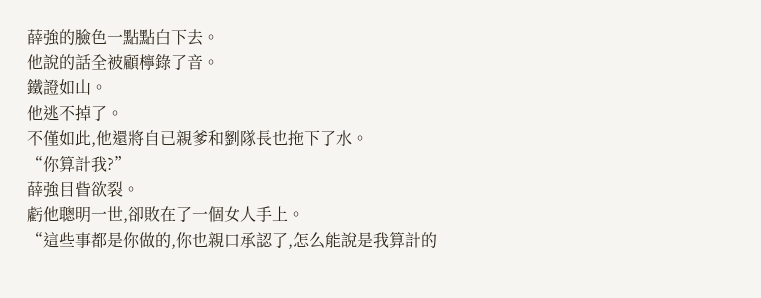薛強的臉色一點點白下去。
他說的話全被顧檸錄了音。
鐵證如山。
他逃不掉了。
不僅如此,他還將自已親爹和劉隊長也拖下了水。
“你算計我?”
薛強目眥欲裂。
虧他聰明一世,卻敗在了一個女人手上。
“這些事都是你做的,你也親口承認了,怎么能說是我算計的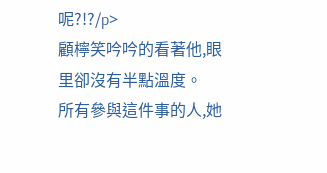呢?!?/p>
顧檸笑吟吟的看著他,眼里卻沒有半點溫度。
所有參與這件事的人,她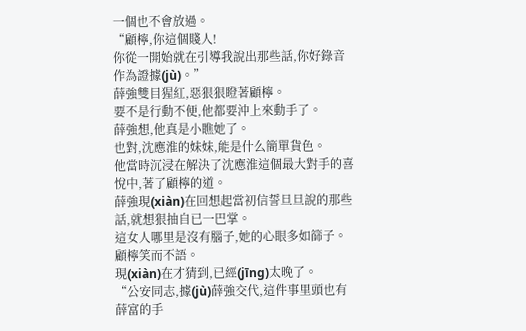一個也不會放過。
“顧檸,你這個賤人!
你從一開始就在引導我說出那些話,你好錄音作為證據(jù)。”
薛強雙目猩紅,惡狠狠瞪著顧檸。
要不是行動不便,他都要沖上來動手了。
薛強想,他真是小瞧她了。
也對,沈應淮的妹妹,能是什么簡單貨色。
他當時沉浸在解決了沈應淮這個最大對手的喜悅中,著了顧檸的道。
薛強現(xiàn)在回想起當初信誓旦旦說的那些話,就想狠抽自已一巴掌。
這女人哪里是沒有腦子,她的心眼多如篩子。
顧檸笑而不語。
現(xiàn)在才猜到,已經(jīng)太晚了。
“公安同志,據(jù)薛強交代,這件事里頭也有薛富的手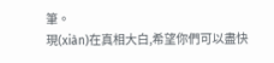筆。
現(xiàn)在真相大白,希望你們可以盡快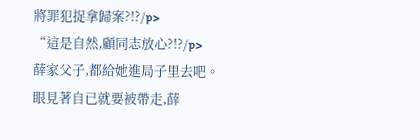將罪犯捉拿歸案?!?/p>
“這是自然,顧同志放心?!?/p>
薛家父子,都給她進局子里去吧。
眼見著自已就要被帶走,薛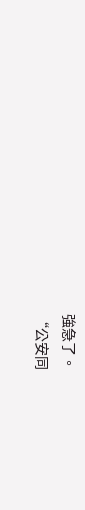強急了。
“公安同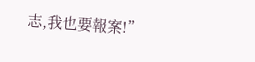志,我也要報案!”